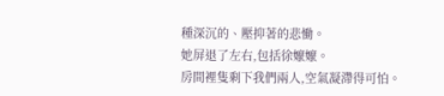種深沉的、壓抑著的悲慟。
她屏退了左右,包括徐嬤嬤。
房間裡隻剩下我們兩人,空氣凝滯得可怕。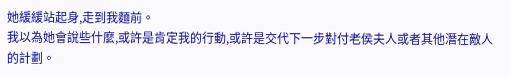她緩緩站起身,走到我麵前。
我以為她會說些什麼,或許是肯定我的行動,或許是交代下一步對付老侯夫人或者其他潛在敵人的計劃。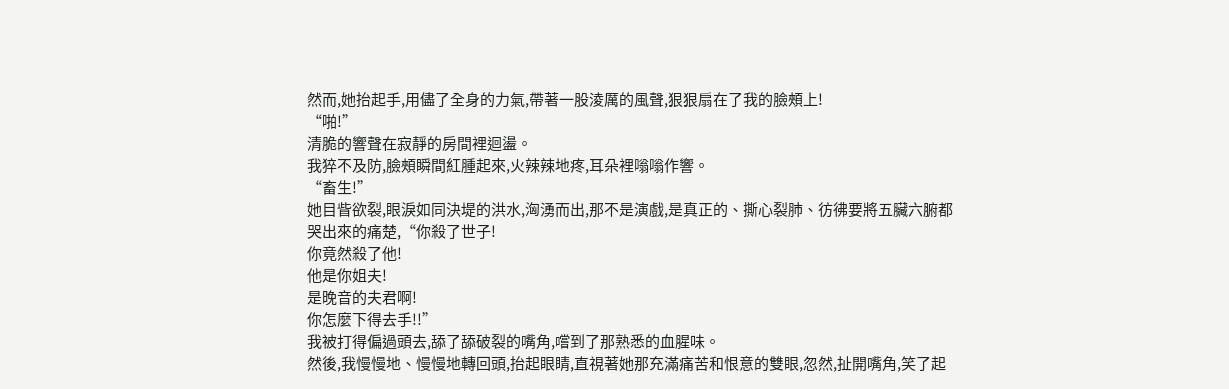然而,她抬起手,用儘了全身的力氣,帶著一股淩厲的風聲,狠狠扇在了我的臉頰上!
“啪!”
清脆的響聲在寂靜的房間裡迴盪。
我猝不及防,臉頰瞬間紅腫起來,火辣辣地疼,耳朵裡嗡嗡作響。
“畜生!”
她目眥欲裂,眼淚如同決堤的洪水,洶湧而出,那不是演戲,是真正的、撕心裂肺、彷彿要將五臟六腑都哭出來的痛楚,“你殺了世子!
你竟然殺了他!
他是你姐夫!
是晚音的夫君啊!
你怎麼下得去手!!”
我被打得偏過頭去,舔了舔破裂的嘴角,嚐到了那熟悉的血腥味。
然後,我慢慢地、慢慢地轉回頭,抬起眼睛,直視著她那充滿痛苦和恨意的雙眼,忽然,扯開嘴角,笑了起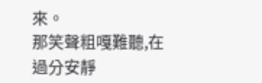來。
那笑聲粗嘎難聽,在過分安靜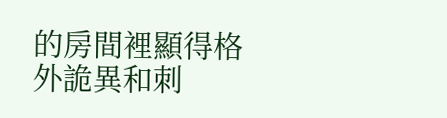的房間裡顯得格外詭異和刺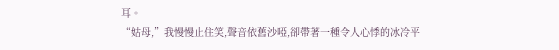耳。
“姑母,”我慢慢止住笑,聲音依舊沙啞,卻帶著一種令人心悸的冰冷平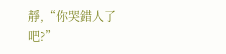靜,“你哭錯人了吧?”